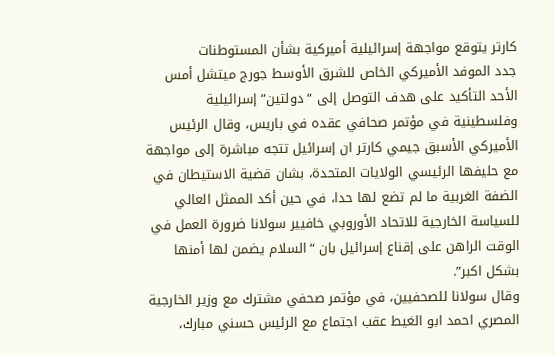كارتر يتوقع مواجهة إسرائيلية أميركية بشأن المستوطنات
جدد الموفد الأميركي الخاص للشرق الأوسط جورج ميتشل أمس الأحد التأكيد على هدف التوصل إلى “دولتين” إسرائيلية وفلسطينية في مؤتمر صحافي عقده في باريس، وقال الرئيس الأميركي الأسبق جيمي كارتر ان إسرائيل تتجه مباشرة إلى مواجهة مع حليفها الرئيسي الولايات المتحدة، بشان قضية الاستيطان في الضفة الغربية ما لم تضع لها حدا، في حين أكد الممثل العالي للسياسة الخارجية للاتحاد الأوروبي خافيير سولانا ضرورة العمل في الوقت الراهن على إقناع إسرائيل بان “السلام يضمن لها أمنها بشكل اكبر”.
وقال سولانا للصحفيين، في مؤتمر صحفي مشترك مع وزير الخارجية المصري احمد ابو الغيط عقب اجتماع مع الرئيس حسني مبارك،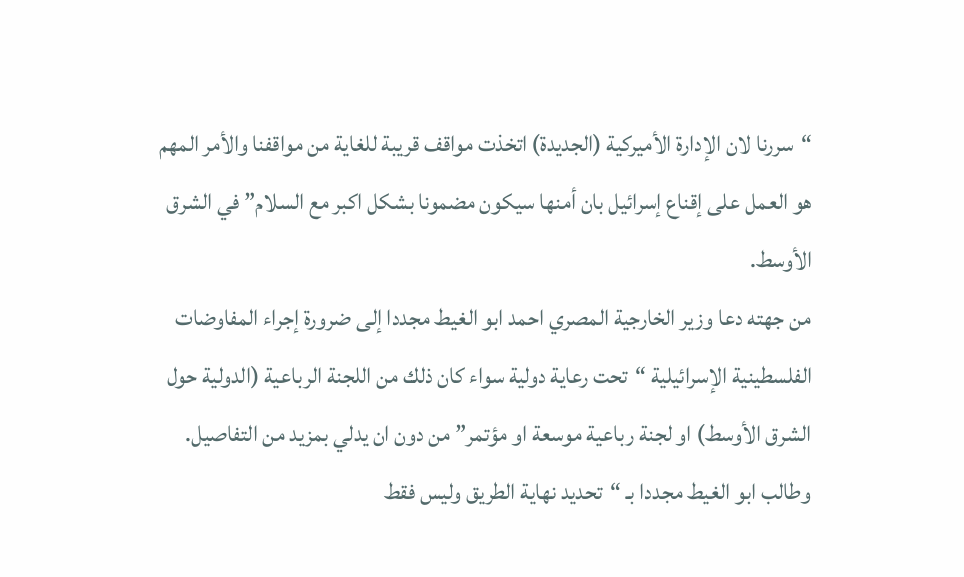“سررنا لان الإدارة الأميركية (الجديدة) اتخذت مواقف قريبة للغاية من مواقفنا والأمر المهم هو العمل على إقناع إسرائيل بان أمنها سيكون مضمونا بشكل اكبر مع السلام” في الشرق الأوسط.
من جهته دعا وزير الخارجية المصري احمد ابو الغيط مجددا إلى ضرورة إجراء المفاوضات الفلسطينية الإسرائيلية “تحت رعاية دولية سواء كان ذلك من اللجنة الرباعية (الدولية حول الشرق الأوسط) او لجنة رباعية موسعة او مؤتمر” من دون ان يدلي بمزيد من التفاصيل. وطالب ابو الغيط مجددا بـ “تحديد نهاية الطريق وليس فقط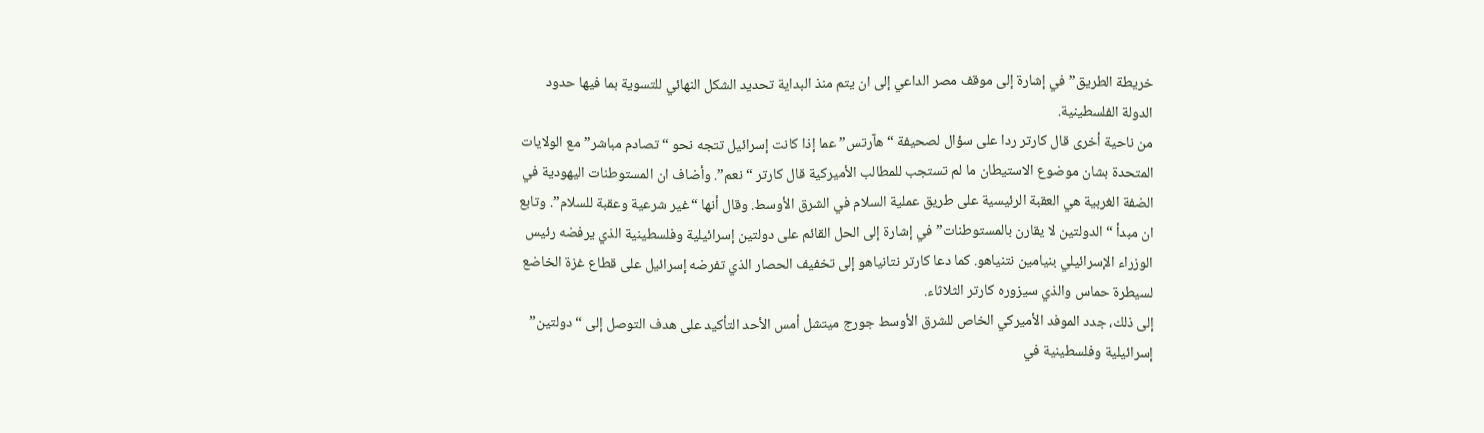خريطة الطريق” في إشارة إلى موقف مصر الداعي إلى ان يتم منذ البداية تحديد الشكل النهائي للتسوية بما فيها حدود الدولة الفلسطينية.
من ناحية أخرى قال كارتر ردا على سؤال لصحيفة “هآرتس” عما إذا كانت إسرائيل تتجه نحو “تصادم مباشر” مع الولايات المتحدة بشان موضوع الاستيطان ما لم تستجب للمطالب الأميركية قال كارتر “نعم”. وأضاف ان المستوطنات اليهودية في الضفة الغربية هي العقبة الرئيسية على طريق عملية السلام في الشرق الأوسط. وقال أنها “غير شرعية وعقبة للسلام”. وتابع ان مبدأ “الدولتين لا يقارن بالمستوطنات” في إشارة إلى الحل القائم على دولتين إسرائيلية وفلسطينية الذي يرفضه رئيس الوزراء الإسرائيلي بنيامين نتنياهو. كما دعا كارتر نتانياهو إلى تخفيف الحصار الذي تفرضه إسرائيل على قطاع غزة الخاضع لسيطرة حماس والذي سيزوره كارتر الثلاثاء.
إلى ذلك، جدد الموفد الأميركي الخاص للشرق الأوسط جورج ميتشل أمس الأحد التأكيد على هدف التوصل إلى “دولتين” إسرائيلية وفلسطينية في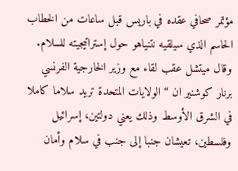مؤتمر صحافي عقده في باريس قبل ساعات من الخطاب الحاسم الذي سيلقيه نتنياهو حول إستراتيجيته للسلام. وقال ميتشل عقب لقاء مع وزير الخارجية الفرنسي برنار كوشنير ان “الولايات المتحدة تريد سلاما كاملا في الشرق الأوسط وذلك يعني دولتين، إسرائيل وفلسطين، تعيشان جنبا إلى جنب في سلام وأمان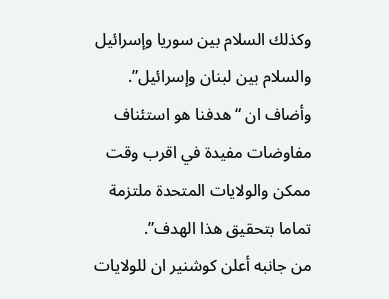وكذلك السلام بين سوريا وإسرائيل والسلام بين لبنان وإسرائيل”. وأضاف ان “هدفنا هو استئناف مفاوضات مفيدة في اقرب وقت ممكن والولايات المتحدة ملتزمة تماما بتحقيق هذا الهدف”.
من جانبه أعلن كوشنير ان للولايات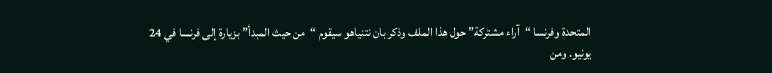المتحدة وفرنسا “آراء مشتركة” حول هذا الملف وذكر بان نتنياهو سيقوم “من حيث المبدأ” بزيارة إلى فرنسا في 24 يونيو. ومن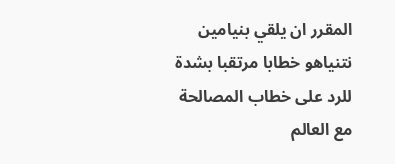المقرر ان يلقي بنيامين نتنياهو خطابا مرتقبا بشدة للرد على خطاب المصالحة مع العالم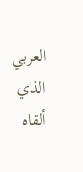العربي الذي ألقاه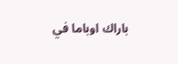باراك اوباما في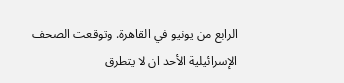الرابع من يونيو في القاهرة. وتوقعت الصحف الإسرائيلية الأحد ان لا يتطرق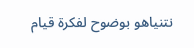نتنياهو بوضوح لفكرة قيام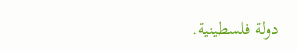دولة فلسطينية.